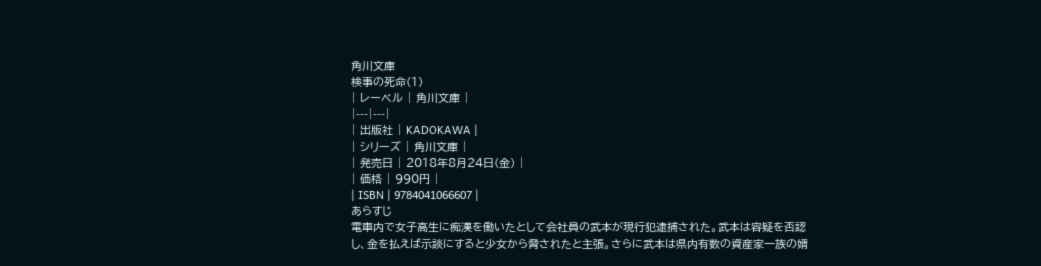角川文庫
検事の死命(1)
| レーベル | 角川文庫 |
|---|---|
| 出版社 | KADOKAWA |
| シリーズ | 角川文庫 |
| 発売日 | 2018年8月24日(金) |
| 価格 | 990円 |
| ISBN | 9784041066607 |
あらすじ
電車内で女子高生に痴漢を働いたとして会社員の武本が現行犯逮捕された。武本は容疑を否認し、金を払えば示談にすると少女から脅されたと主張。さらに武本は県内有数の資産家一族の婿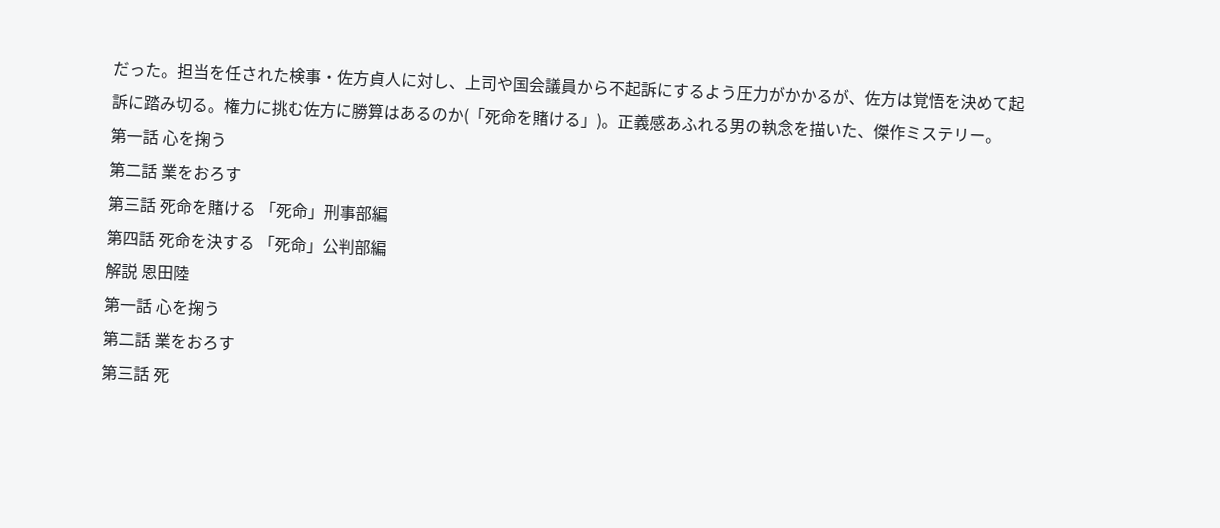だった。担当を任された検事・佐方貞人に対し、上司や国会議員から不起訴にするよう圧力がかかるが、佐方は覚悟を決めて起訴に踏み切る。権力に挑む佐方に勝算はあるのか(「死命を賭ける」)。正義感あふれる男の執念を描いた、傑作ミステリー。
第一話 心を掬う
第二話 業をおろす
第三話 死命を賭ける 「死命」刑事部編
第四話 死命を決する 「死命」公判部編
解説 恩田陸
第一話 心を掬う
第二話 業をおろす
第三話 死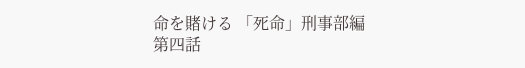命を賭ける 「死命」刑事部編
第四話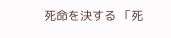死命を決する 「死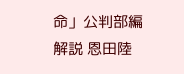命」公判部編
解説 恩田陸